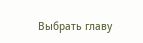Выбрать главу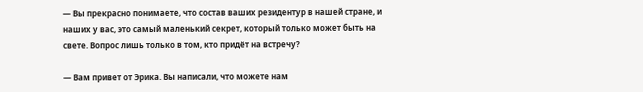— Вы прекрасно понимаете, что состав ваших резидентур в нашей стране, и наших у вас, это самый маленький секрет, который только может быть на свете. Вопрос лишь только в том, кто придёт на встречу?

— Вам привет от Эрика. Вы написали, что можете нам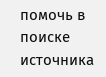помочь в поиске источника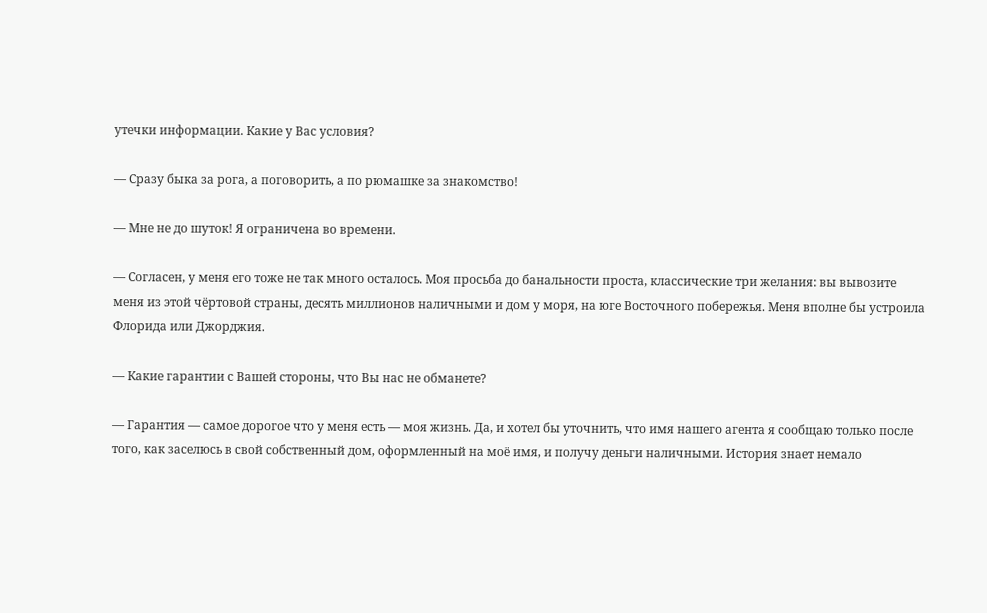утечки информации. Какие у Вас условия?

— Сразу быка за рога, а поговорить, а по рюмашке за знакомство!

— Мне не до шуток! Я ограничена во времени.

— Согласен, у меня его тоже не так много осталось. Моя просьба до банальности проста, классические три желания: вы вывозите меня из этой чёртовой страны, десять миллионов наличными и дом у моря, на юге Восточного побережья. Меня вполне бы устроила Флорида или Джорджия.

— Какие гарантии с Вашей стороны, что Вы нас не обманете?

— Гарантия — самое дорогое что у меня есть — моя жизнь. Да, и хотел бы уточнить, что имя нашего агента я сообщаю только после того, как заселюсь в свой собственный дом, оформленный на моё имя, и получу деньги наличными. История знает немало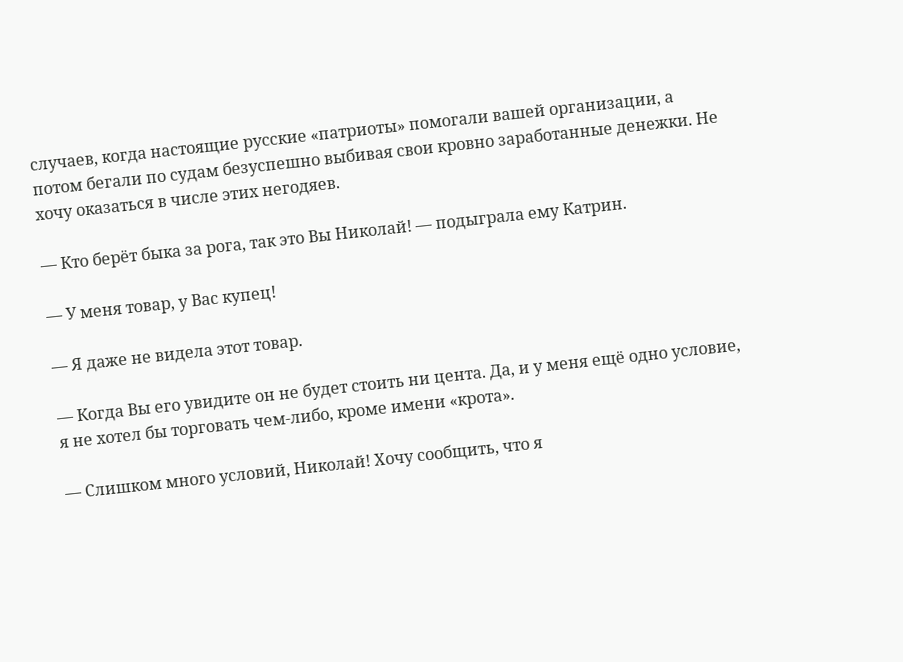случаев, когда настоящие русские «патриоты» помогали вашей организации, а потом бегали по судам безуспешно выбивая свои кровно заработанные денежки. Не хочу оказаться в числе этих негодяев.

— Кто берёт быка за рога, так это Вы Николай! — подыграла ему Катрин.

— У меня товар, у Вас купец!

— Я даже не видела этот товар.

— Когда Вы его увидите он не будет стоить ни цента. Да, и у меня ещё одно условие, я не хотел бы торговать чем-либо, кроме имени «крота».

— Слишком много условий, Николай! Хочу сообщить, что я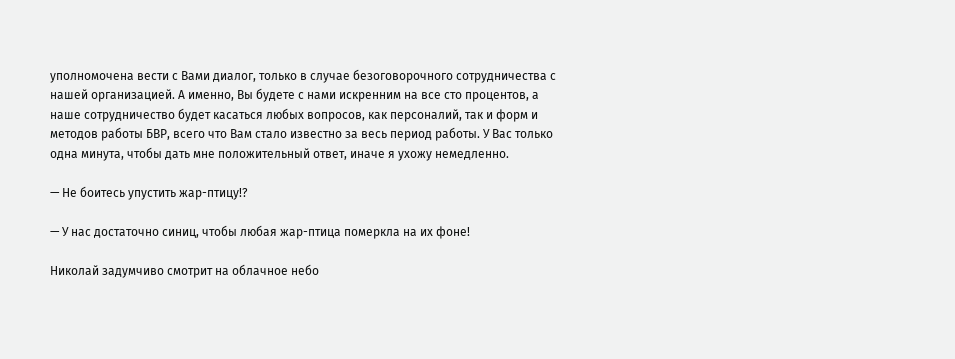уполномочена вести с Вами диалог, только в случае безоговорочного сотрудничества с нашей организацией. А именно, Вы будете с нами искренним на все сто процентов, а наше сотрудничество будет касаться любых вопросов, как персоналий, так и форм и методов работы БВР, всего что Вам стало известно за весь период работы. У Вас только одна минута, чтобы дать мне положительный ответ, иначе я ухожу немедленно.

— Не боитесь упустить жар-птицу!?

— У нас достаточно синиц, чтобы любая жар-птица померкла на их фоне!

Николай задумчиво смотрит на облачное небо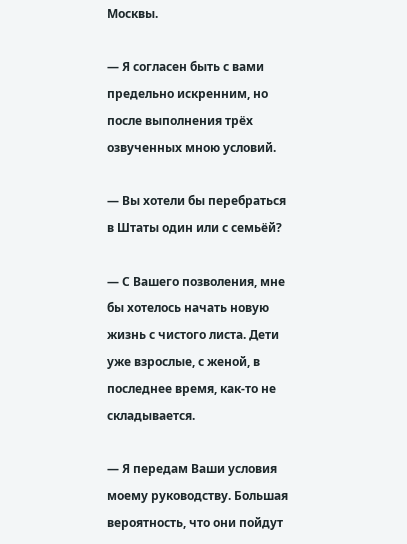Москвы.

— Я согласен быть с вами предельно искренним, но после выполнения трёх озвученных мною условий.

— Вы хотели бы перебраться в Штаты один или с семьёй?

— С Вашего позволения, мне бы хотелось начать новую жизнь с чистого листа. Дети уже взрослые, с женой, в последнее время, как-то не складывается.

— Я передам Ваши условия моему руководству. Большая вероятность, что они пойдут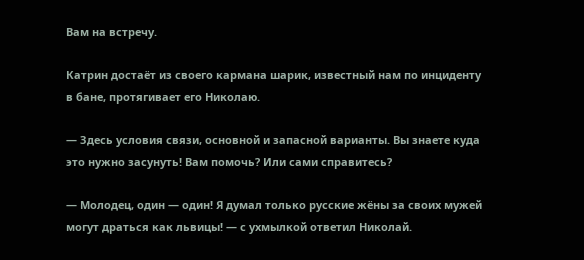Вам на встречу.

Катрин достаёт из своего кармана шарик, известный нам по инциденту в бане, протягивает его Николаю.

— Здесь условия связи, основной и запасной варианты. Вы знаете куда это нужно засунуть! Вам помочь? Или сами справитесь?

— Молодец, один — один! Я думал только русские жёны за своих мужей могут драться как львицы! — с ухмылкой ответил Николай.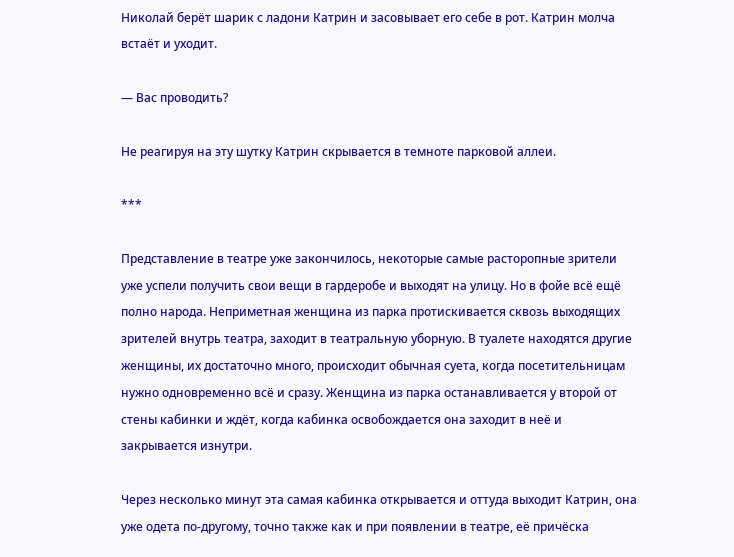Николай берёт шарик с ладони Катрин и засовывает его себе в рот. Катрин молча встаёт и уходит.

— Вас проводить?

Не реагируя на эту шутку Катрин скрывается в темноте парковой аллеи.

***

Представление в театре уже закончилось, некоторые самые расторопные зрители уже успели получить свои вещи в гардеробе и выходят на улицу. Но в фойе всё ещё полно народа. Неприметная женщина из парка протискивается сквозь выходящих зрителей внутрь театра, заходит в театральную уборную. В туалете находятся другие женщины, их достаточно много, происходит обычная суета, когда посетительницам нужно одновременно всё и сразу. Женщина из парка останавливается у второй от стены кабинки и ждёт, когда кабинка освобождается она заходит в неё и закрывается изнутри.

Через несколько минут эта самая кабинка открывается и оттуда выходит Катрин, она уже одета по-другому, точно также как и при появлении в театре, её причёска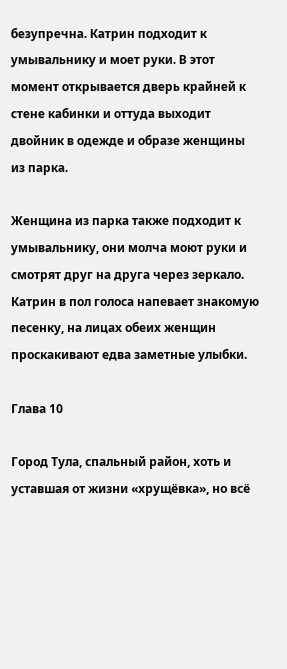безупречна. Катрин подходит к умывальнику и моет руки. В этот момент открывается дверь крайней к стене кабинки и оттуда выходит двойник в одежде и образе женщины из парка.

Женщина из парка также подходит к умывальнику, они молча моют руки и смотрят друг на друга через зеркало. Катрин в пол голоса напевает знакомую песенку, на лицах обеих женщин проскакивают едва заметные улыбки.

Глава 10

Город Тула, спальный район, хоть и уставшая от жизни «хрущёвка», но всё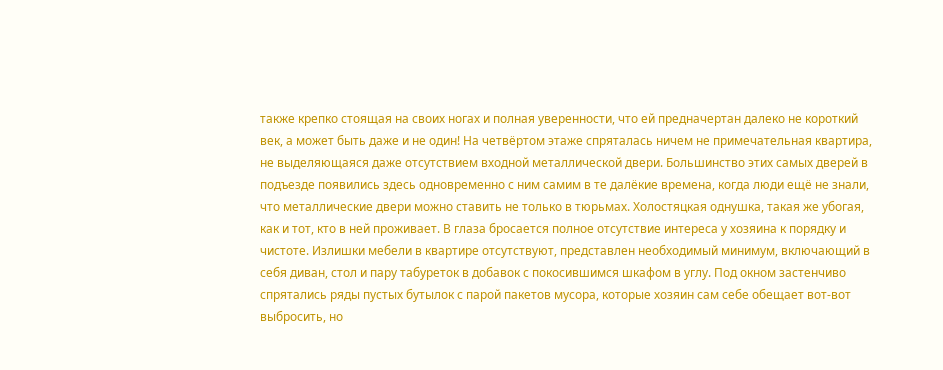также крепко стоящая на своих ногах и полная уверенности, что ей предначертан далеко не короткий век, а может быть даже и не один! На четвёртом этаже спряталась ничем не примечательная квартира, не выделяющаяся даже отсутствием входной металлической двери. Большинство этих самых дверей в подъезде появились здесь одновременно с ним самим в те далёкие времена, когда люди ещё не знали, что металлические двери можно ставить не только в тюрьмах. Холостяцкая однушка, такая же убогая, как и тот, кто в ней проживает. В глаза бросается полное отсутствие интереса у хозяина к порядку и чистоте. Излишки мебели в квартире отсутствуют, представлен необходимый минимум, включающий в себя диван, стол и пару табуреток в добавок с покосившимся шкафом в углу. Под окном застенчиво спрятались ряды пустых бутылок с парой пакетов мусора, которые хозяин сам себе обещает вот-вот выбросить, но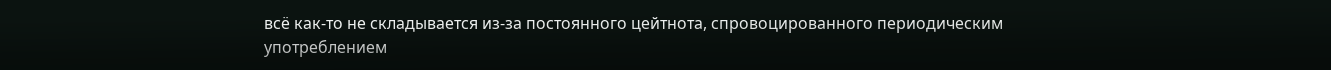всё как-то не складывается из-за постоянного цейтнота, спровоцированного периодическим употреблением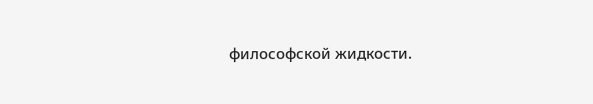философской жидкости.